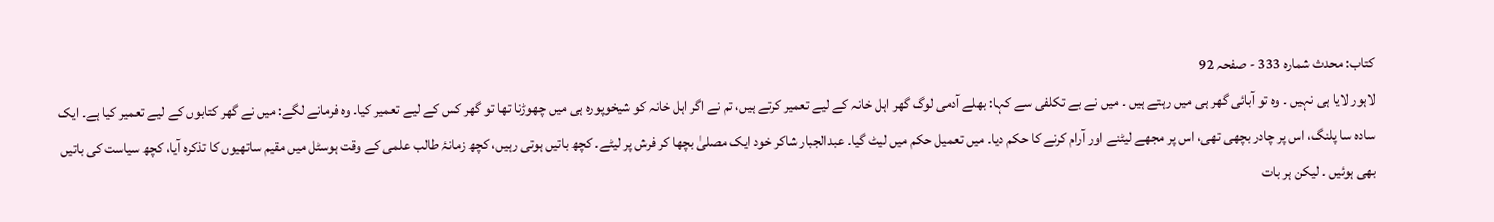کتاب: محدث شمارہ 333 - صفحہ 92
لاہور لایا ہی نہیں ۔ وہ تو آبائی گھر ہی میں رہتے ہیں ۔ میں نے بے تکلفی سے کہا: بھلے آدمی لوگ گھر اہل خانہ کے لیے تعمیر کرتے ہیں، تم نے اگر اہل خانہ کو شیخوپورہ ہی میں چھوڑنا تھا تو گھر کس کے لیے تعمیر کیا۔ وہ فرمانے لگے: میں نے گھر کتابوں کے لیے تعمیر کیا ہے۔ ایک سادہ سا پلنگ، اس پر چادر بچھی تھی، اس پر مجھے لیٹنے اور آرام کرنے کا حکم دیا۔ میں تعمیل حکم میں لیٹ گیا۔ عبدالجبار شاکر خود ایک مصلیٰ بچھا کر فرش پر لیٹے۔ کچھ باتیں ہوتی رہیں، کچھ زمانۂ طالب علمی کے وقت ہوسٹل میں مقیم ساتھیوں کا تذکرہ آیا، کچھ سیاست کی باتیں بھی ہوئیں ۔ لیکن ہر بات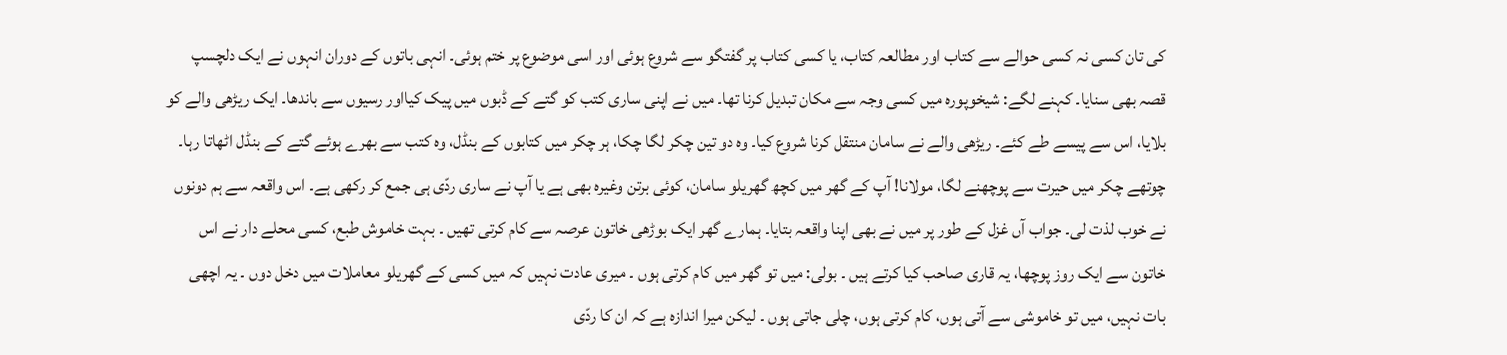کی تان کسی نہ کسی حوالے سے کتاب اور مطالعہ کتاب، یا کسی کتاب پر گفتگو سے شروع ہوئی اور اسی موضوع پر ختم ہوئی۔ انہی باتوں کے دوران انہوں نے ایک دلچسپ قصہ بھی سنایا۔ کہنے لگے: شیخوپورہ میں کسی وجہ سے مکان تبدیل کرنا تھا۔ میں نے اپنی ساری کتب کو گتے کے ڈبوں میں پیک کیااور رسیوں سے باندھا۔ ایک ریڑھی والے کو بلایا، اس سے پیسے طے کئے۔ ریڑھی والے نے سامان منتقل کرنا شروع کیا۔ وہ دو تین چکر لگا چکا، ہر چکر میں کتابوں کے بنڈل، وہ کتب سے بھرے ہوئے گتے کے بنڈل اٹھاتا رہا۔ چوتھے چکر میں حیرت سے پوچھنے لگا، مولانا! آپ کے گھر میں کچھ گھریلو سامان، کوئی برتن وغیرہ بھی ہے یا آپ نے ساری ردّی ہی جمع کر رکھی ہے۔ اس واقعہ سے ہم دونوں نے خوب لذت لی۔ جواب آں غزل کے طور پر میں نے بھی اپنا واقعہ بتایا۔ ہمارے گھر ایک بوڑھی خاتون عرصہ سے کام کرتی تھیں ۔ بہت خاموش طبع، کسی محلے دار نے اس خاتون سے ایک روز پوچھا، یہ قاری صاحب کیا کرتے ہیں ۔ بولی: میں تو گھر میں کام کرتی ہوں ۔ میری عادت نہیں کہ میں کسی کے گھریلو معاملات میں دخل دوں ۔ یہ اچھی بات نہیں، میں تو خاموشی سے آتی ہوں، کام کرتی ہوں، چلی جاتی ہوں ۔ لیکن میرا اندازہ ہے کہ ان کا ردّی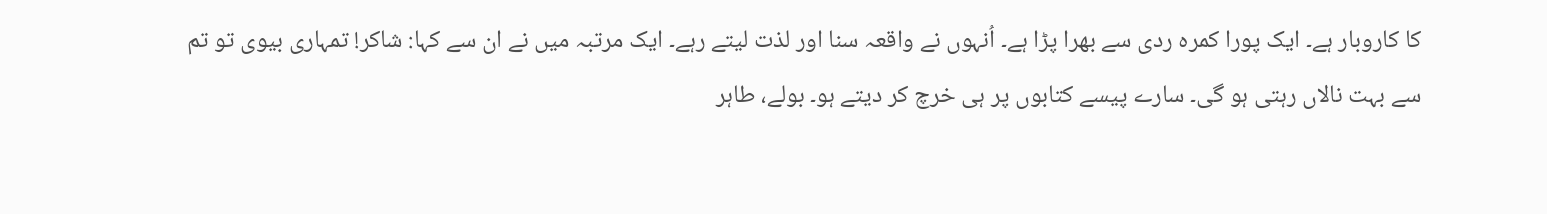کا کاروبار ہے۔ ایک پورا کمرہ ردی سے بھرا پڑا ہے۔ اُنہوں نے واقعہ سنا اور لذت لیتے رہے۔ ایک مرتبہ میں نے ان سے کہا: شاکر! تمہاری بیوی تو تم سے بہت نالاں رہتی ہو گی۔ سارے پیسے کتابوں پر ہی خرچ کر دیتے ہو۔ بولے، طاہر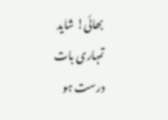بھائی! شاید تمہاری بات درست ہو